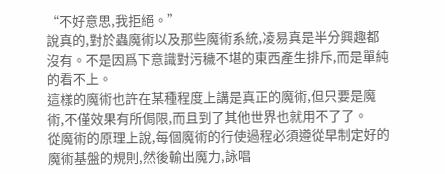“不好意思,我拒絕。”
說真的,對於蟲魔術以及那些魔術系統,凌易真是半分興趣都沒有。不是因爲下意識對污穢不堪的東西產生排斥,而是單純的看不上。
這樣的魔術也許在某種程度上講是真正的魔術,但只要是魔術,不僅效果有所侷限,而且到了其他世界也就用不了了。
從魔術的原理上說,每個魔術的行使過程必須遵從早制定好的魔術基盤的規則,然後輸出魔力,詠唱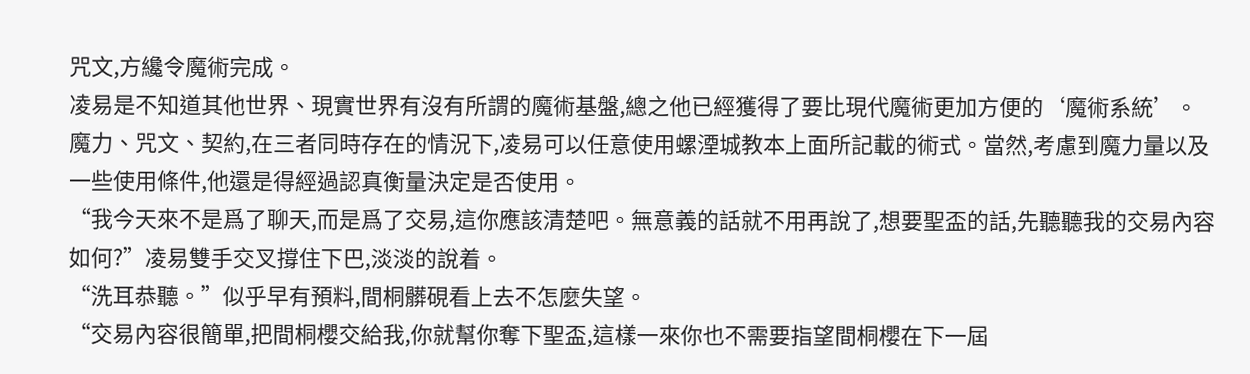咒文,方纔令魔術完成。
凌易是不知道其他世界、現實世界有沒有所謂的魔術基盤,總之他已經獲得了要比現代魔術更加方便的‘魔術系統’。
魔力、咒文、契約,在三者同時存在的情況下,凌易可以任意使用螺湮城教本上面所記載的術式。當然,考慮到魔力量以及一些使用條件,他還是得經過認真衡量決定是否使用。
“我今天來不是爲了聊天,而是爲了交易,這你應該清楚吧。無意義的話就不用再說了,想要聖盃的話,先聽聽我的交易內容如何?”凌易雙手交叉撐住下巴,淡淡的說着。
“洗耳恭聽。”似乎早有預料,間桐髒硯看上去不怎麼失望。
“交易內容很簡單,把間桐櫻交給我,你就幫你奪下聖盃,這樣一來你也不需要指望間桐櫻在下一屆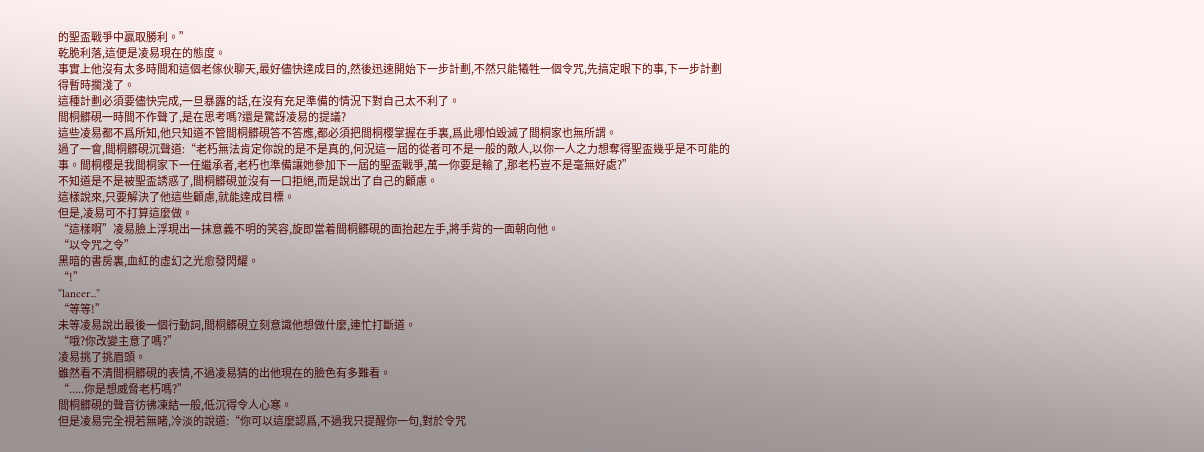的聖盃戰爭中贏取勝利。”
乾脆利落,這便是凌易現在的態度。
事實上他沒有太多時間和這個老傢伙聊天,最好儘快達成目的,然後迅速開始下一步計劃,不然只能犧牲一個令咒,先搞定眼下的事,下一步計劃得暫時擱淺了。
這種計劃必須要儘快完成,一旦暴露的話,在沒有充足準備的情況下對自己太不利了。
間桐髒硯一時間不作聲了,是在思考嗎?還是驚訝凌易的提議?
這些凌易都不爲所知,他只知道不管間桐髒硯答不答應,都必須把間桐櫻掌握在手裏,爲此哪怕毀滅了間桐家也無所謂。
過了一會,間桐髒硯沉聲道:“老朽無法肯定你說的是不是真的,何況這一屆的從者可不是一般的敵人,以你一人之力想奪得聖盃幾乎是不可能的事。間桐櫻是我間桐家下一任繼承者,老朽也準備讓她參加下一屆的聖盃戰爭,萬一你要是輸了,那老朽豈不是毫無好處?”
不知道是不是被聖盃誘惑了,間桐髒硯並沒有一口拒絕,而是說出了自己的顧慮。
這樣說來,只要解決了他這些顧慮,就能達成目標。
但是,凌易可不打算這麼做。
“這樣啊”凌易臉上浮現出一抹意義不明的笑容,旋即當着間桐髒硯的面抬起左手,將手背的一面朝向他。
“以令咒之令”
黑暗的書房裏,血紅的虛幻之光愈發閃耀。
“!”
“lancer...”
“等等!”
未等凌易說出最後一個行動詞,間桐髒硯立刻意識他想做什麼,連忙打斷道。
“哦?你改變主意了嗎?”
凌易挑了挑眉頭。
雖然看不清間桐髒硯的表情,不過凌易猜的出他現在的臉色有多難看。
“.....你是想威脅老朽嗎?”
間桐髒硯的聲音彷彿凍結一般,低沉得令人心寒。
但是凌易完全視若無睹,冷淡的說道:“你可以這麼認爲,不過我只提醒你一句,對於令咒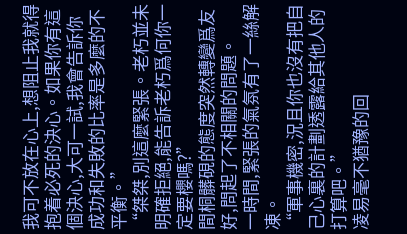我可不放在心上,想阻止我就得抱着必死的決心。如果你有這個決心,大可一試,我會告訴你成功和失敗的比率是多麼的不平衡。”
“桀桀,別這麼緊張。老朽並未明確拒絕,能告訴老朽爲何你一定要櫻嗎?”
間桐髒硯的態度突然轉變爲友好,問起了不相關的問題。
一時間,緊張的氣氛有了一絲解凍。
“軍事機密,況且你也沒有把自己心裏的計劃透露給其他人的打算吧。”
凌易毫不猶豫的回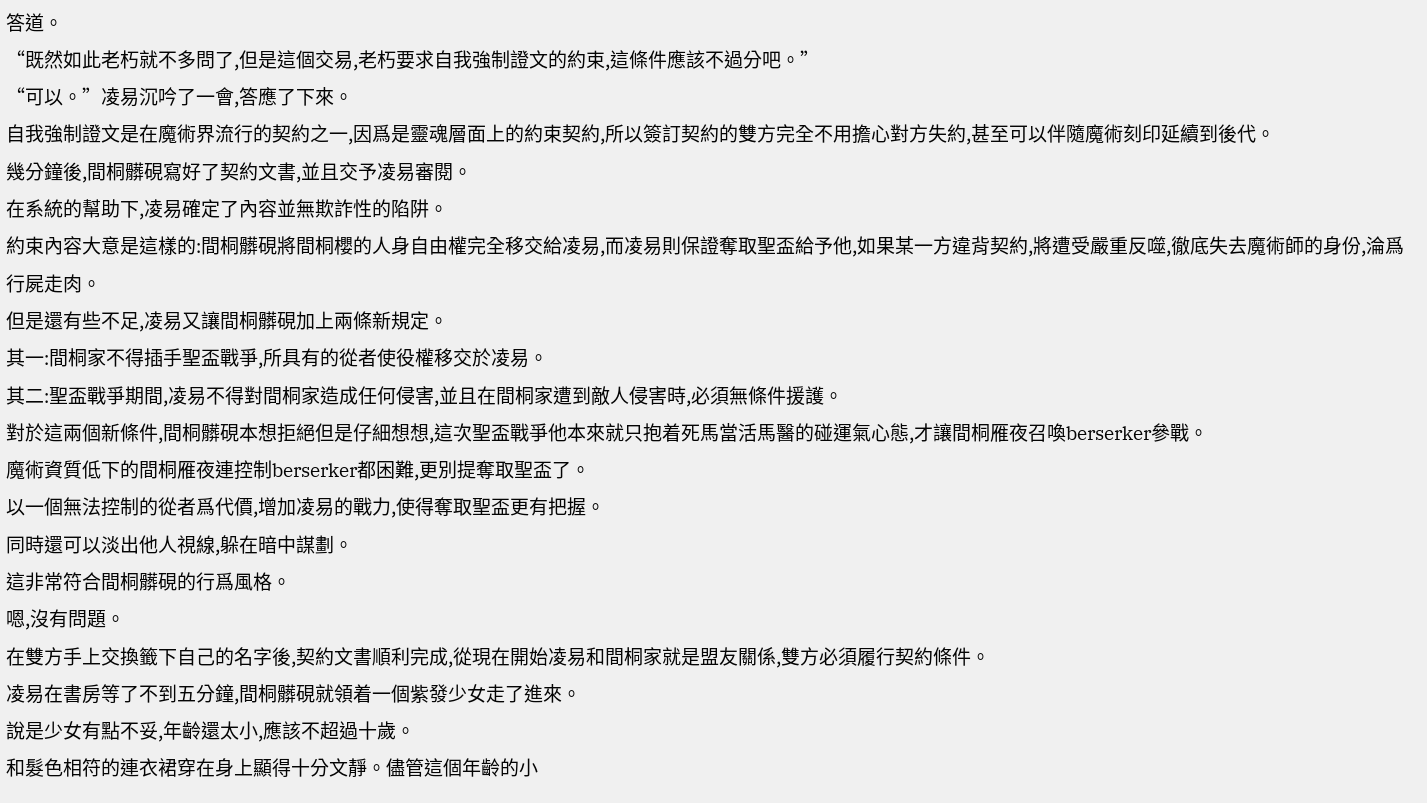答道。
“既然如此老朽就不多問了,但是這個交易,老朽要求自我強制證文的約束,這條件應該不過分吧。”
“可以。”凌易沉吟了一會,答應了下來。
自我強制證文是在魔術界流行的契約之一,因爲是靈魂層面上的約束契約,所以簽訂契約的雙方完全不用擔心對方失約,甚至可以伴隨魔術刻印延續到後代。
幾分鐘後,間桐髒硯寫好了契約文書,並且交予凌易審閱。
在系統的幫助下,凌易確定了內容並無欺詐性的陷阱。
約束內容大意是這樣的:間桐髒硯將間桐櫻的人身自由權完全移交給凌易,而凌易則保證奪取聖盃給予他,如果某一方違背契約,將遭受嚴重反噬,徹底失去魔術師的身份,淪爲行屍走肉。
但是還有些不足,凌易又讓間桐髒硯加上兩條新規定。
其一:間桐家不得插手聖盃戰爭,所具有的從者使役權移交於凌易。
其二:聖盃戰爭期間,凌易不得對間桐家造成任何侵害,並且在間桐家遭到敵人侵害時,必須無條件援護。
對於這兩個新條件,間桐髒硯本想拒絕但是仔細想想,這次聖盃戰爭他本來就只抱着死馬當活馬醫的碰運氣心態,才讓間桐雁夜召喚berserker參戰。
魔術資質低下的間桐雁夜連控制berserker都困難,更別提奪取聖盃了。
以一個無法控制的從者爲代價,增加凌易的戰力,使得奪取聖盃更有把握。
同時還可以淡出他人視線,躲在暗中謀劃。
這非常符合間桐髒硯的行爲風格。
嗯,沒有問題。
在雙方手上交換籤下自己的名字後,契約文書順利完成,從現在開始凌易和間桐家就是盟友關係,雙方必須履行契約條件。
凌易在書房等了不到五分鐘,間桐髒硯就領着一個紫發少女走了進來。
說是少女有點不妥,年齡還太小,應該不超過十歲。
和髮色相符的連衣裙穿在身上顯得十分文靜。儘管這個年齡的小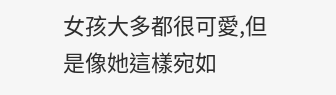女孩大多都很可愛,但是像她這樣宛如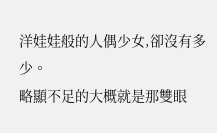洋娃娃般的人偶少女,卻沒有多少。
略顯不足的大概就是那雙眼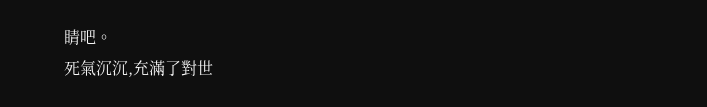睛吧。
死氣沉沉,充滿了對世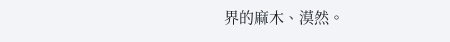界的麻木、漠然。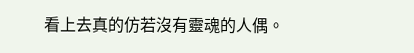看上去真的仿若沒有靈魂的人偶。